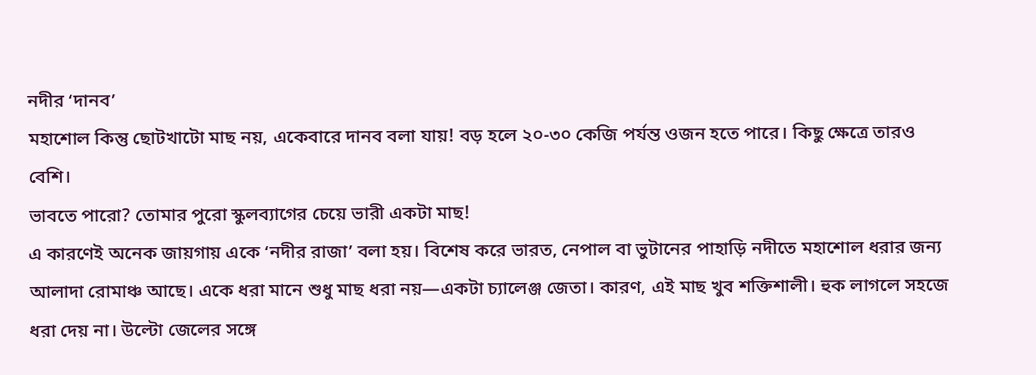নদীর ‘দানব’
মহাশোল কিন্তু ছোটখাটো মাছ নয়, একেবারে দানব বলা যায়! বড় হলে ২০-৩০ কেজি পর্যন্ত ওজন হতে পারে। কিছু ক্ষেত্রে তারও বেশি।
ভাবতে পারো? তোমার পুরো স্কুলব্যাগের চেয়ে ভারী একটা মাছ!
এ কারণেই অনেক জায়গায় একে ‘নদীর রাজা’ বলা হয়। বিশেষ করে ভারত, নেপাল বা ভুটানের পাহাড়ি নদীতে মহাশোল ধরার জন্য আলাদা রোমাঞ্চ আছে। একে ধরা মানে শুধু মাছ ধরা নয়—একটা চ্যালেঞ্জ জেতা। কারণ, এই মাছ খুব শক্তিশালী। হুক লাগলে সহজে ধরা দেয় না। উল্টো জেলের সঙ্গে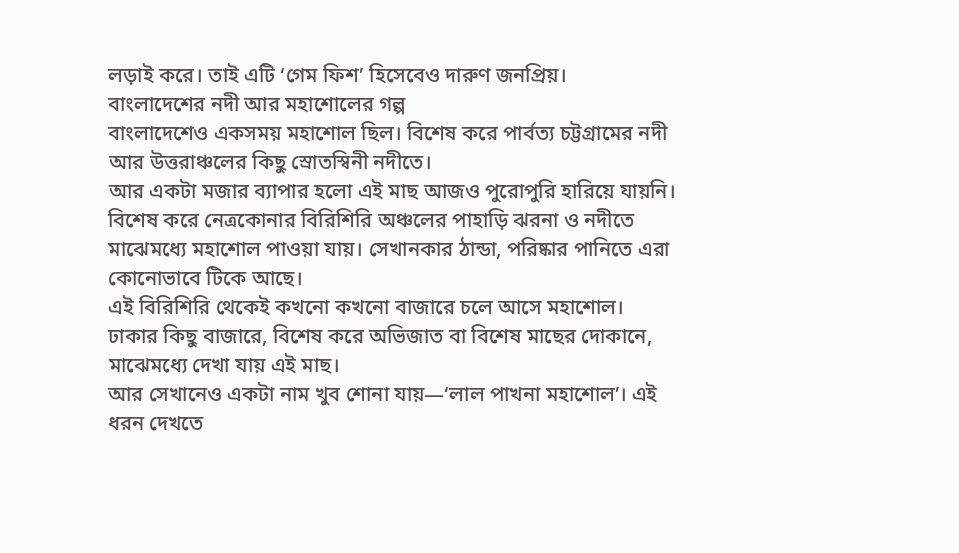লড়াই করে। তাই এটি ‘গেম ফিশ’ হিসেবেও দারুণ জনপ্রিয়।
বাংলাদেশের নদী আর মহাশোলের গল্প
বাংলাদেশেও একসময় মহাশোল ছিল। বিশেষ করে পার্বত্য চট্টগ্রামের নদী আর উত্তরাঞ্চলের কিছু স্রোতস্বিনী নদীতে।
আর একটা মজার ব্যাপার হলো এই মাছ আজও পুরোপুরি হারিয়ে যায়নি। বিশেষ করে নেত্রকোনার বিরিশিরি অঞ্চলের পাহাড়ি ঝরনা ও নদীতে মাঝেমধ্যে মহাশোল পাওয়া যায়। সেখানকার ঠান্ডা, পরিষ্কার পানিতে এরা কোনোভাবে টিকে আছে।
এই বিরিশিরি থেকেই কখনো কখনো বাজারে চলে আসে মহাশোল। ঢাকার কিছু বাজারে, বিশেষ করে অভিজাত বা বিশেষ মাছের দোকানে, মাঝেমধ্যে দেখা যায় এই মাছ।
আর সেখানেও একটা নাম খুব শোনা যায়—‘লাল পাখনা মহাশোল’। এই ধরন দেখতে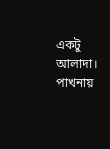একটু আলাদা। পাখনায়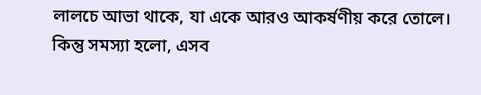লালচে আভা থাকে, যা একে আরও আকর্ষণীয় করে তোলে।
কিন্তু সমস্যা হলো, এসব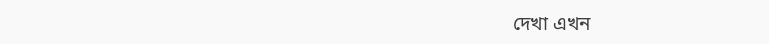দেখা এখন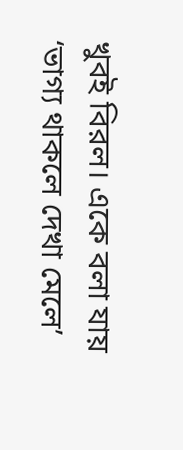খুবই বিরল। একে বলা যায় ‘ভাগ্য থাকলে দেখা মেলে’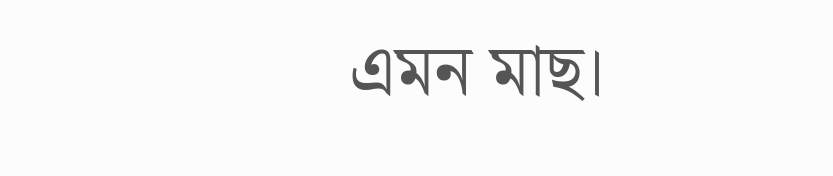এমন মাছ।